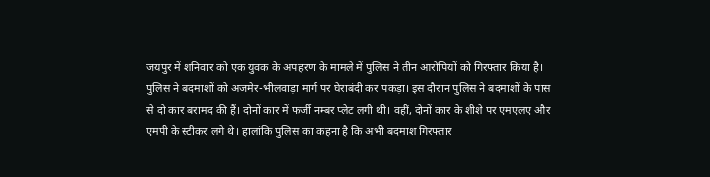जयपुर में शनिवार को एक युवक के अपहरण के मामले में पुलिस ने तीन आरोपियों को गिरफ्तार किया है। पुलिस ने बदमाशों को अजमेर-भीलवाड़ा मार्ग पर घेराबंदी कर पकड़ा। इस दौरान पुलिस ने बदमाशों के पास से दो कार बरामद की हैं। दोनों कार में फर्जी नम्बर प्लेट लगी थी। वहीं, दोनों कार के शीशे पर एमएलए और एमपी के स्टीकर लगे थे। हालांकि पुलिस का कहना है कि अभी बदमाश गिरफ्तार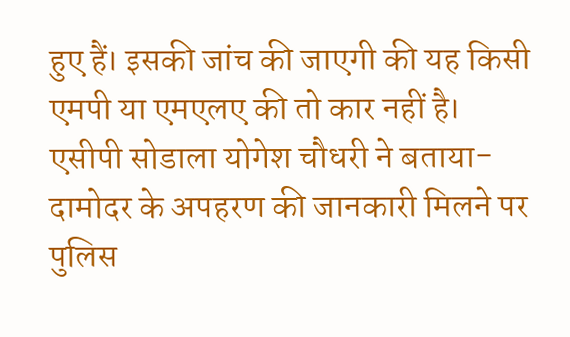हुए हैं। इसकी जांच की जाएगी की यह किसी एमपी या एमएलए की तो कार नहीं है।
एसीपी सोडाला योगेश चौधरी ने बताया- दामोदर के अपहरण की जानकारी मिलने पर पुलिस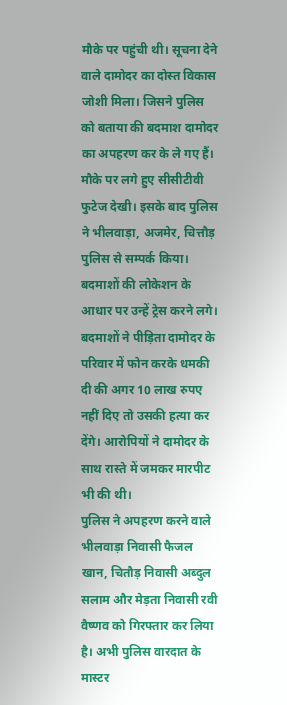मौके पर पहुंची थी। सूचना देने वाले दामोदर का दोस्त विकास जोशी मिला। जिसने पुलिस को बताया की बदमाश दामोदर का अपहरण कर के ले गए हैं। मौके पर लगे हुए सीसीटीवी फुटेज देखी। इसके बाद पुलिस ने भीलवाड़ा, अजमेर, चित्तौड़ पुलिस से सम्पर्क किया। बदमाशों की लोकेशन के आधार पर उन्हें ट्रेस करने लगे। बदमाशों ने पीड़िता दामोदर के परिवार में फोन करके धमकी दी की अगर 10 लाख रुपए नहीं दिए तो उसकी हत्या कर देंगे। आरोपियों ने दामोदर के साथ रास्ते में जमकर मारपीट भी की थी।
पुलिस ने अपहरण करने वाले भीलवाड़ा निवासी फैजल खान, चितौड़ निवासी अब्दुल सलाम और मेड़ता निवासी रवी वैष्णव को गिरफ्तार कर लिया है। अभी पुलिस वारदात के मास्टर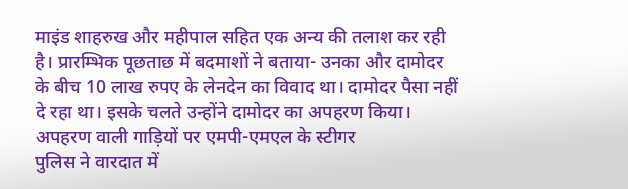माइंड शाहरुख और महीपाल सहित एक अन्य की तलाश कर रही है। प्रारम्भिक पूछताछ में बदमाशों ने बताया- उनका और दामोदर के बीच 10 लाख रुपए के लेनदेन का विवाद था। दामोदर पैसा नहीं दे रहा था। इसके चलते उन्होंने दामोदर का अपहरण किया।
अपहरण वाली गाड़ियों पर एमपी-एमएल के स्टीगर
पुलिस ने वारदात में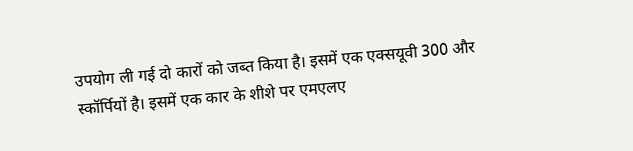उपयोग ली गई दो कारों को जब्त किया है। इसमें एक एक्सयूवी 300 और स्कॉर्पियों है। इसमें एक कार के शीशे पर एमएलए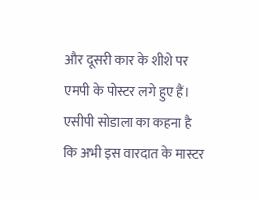और दूसरी कार के शीशे पर एमपी के पोस्टर लगे हुए हैं। एसीपी सोडाला का कहना है कि अभी इस वारदात के मास्टर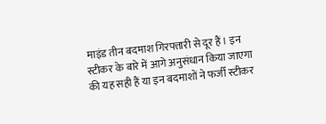माइंड तीन बदमाश गिरफ्तारी से दूर हैं। इन स्टीकर के बारे में आगे अनुसंधान किया जाएगा की यह सही हैं या इन बदमाशों ने फर्जी स्टीकर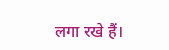लगा रखे हैं।